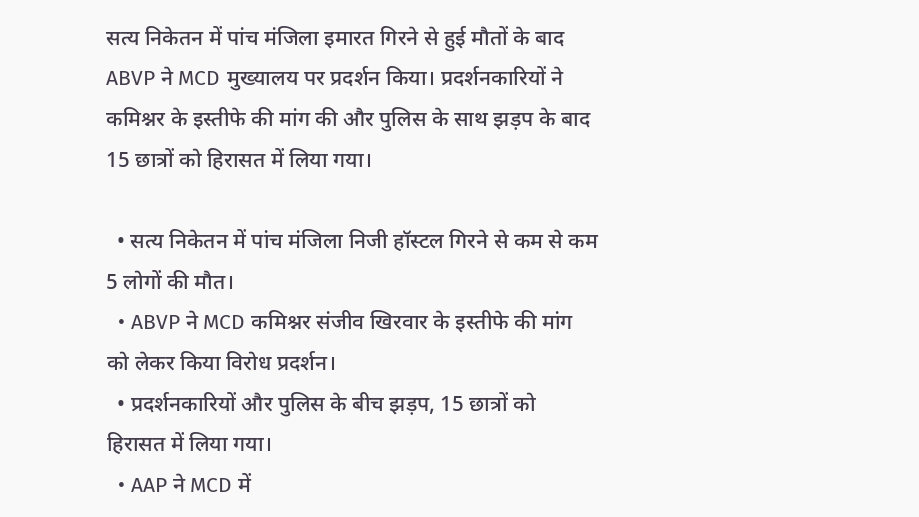सत्य निकेतन में पांच मंजिला इमारत गिरने से हुई मौतों के बाद ABVP ने MCD मुख्यालय पर प्रदर्शन किया। प्रदर्शनकारियों ने कमिश्नर के इस्तीफे की मांग की और पुलिस के साथ झड़प के बाद 15 छात्रों को हिरासत में लिया गया।

  • सत्य निकेतन में पांच मंजिला निजी हॉस्टल गिरने से कम से कम 5 लोगों की मौत।
  • ABVP ने MCD कमिश्नर संजीव खिरवार के इस्तीफे की मांग को लेकर किया विरोध प्रदर्शन।
  • प्रदर्शनकारियों और पुलिस के बीच झड़प, 15 छात्रों को हिरासत में लिया गया।
  • AAP ने MCD में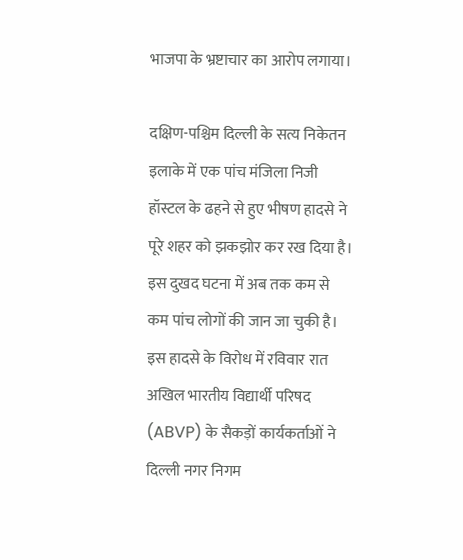भाजपा के भ्रष्टाचार का आरोप लगाया।

दक्षिण-पश्चिम दिल्ली के सत्य निकेतन इलाके में एक पांच मंजिला निजी हॉस्टल के ढहने से हुए भीषण हादसे ने पूरे शहर को झकझोर कर रख दिया है। इस दुखद घटना में अब तक कम से कम पांच लोगों की जान जा चुकी है। इस हादसे के विरोध में रविवार रात अखिल भारतीय विद्यार्थी परिषद (ABVP) के सैकड़ों कार्यकर्ताओं ने दिल्ली नगर निगम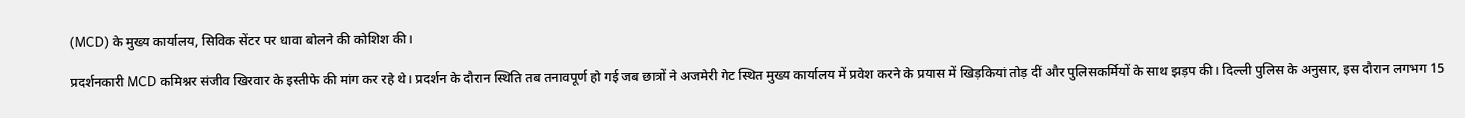(MCD) के मुख्य कार्यालय, सिविक सेंटर पर धावा बोलने की कोशिश की।

प्रदर्शनकारी MCD कमिश्नर संजीव खिरवार के इस्तीफे की मांग कर रहे थे। प्रदर्शन के दौरान स्थिति तब तनावपूर्ण हो गई जब छात्रों ने अजमेरी गेट स्थित मुख्य कार्यालय में प्रवेश करने के प्रयास में खिड़कियां तोड़ दीं और पुलिसकर्मियों के साथ झड़प की। दिल्ली पुलिस के अनुसार, इस दौरान लगभग 15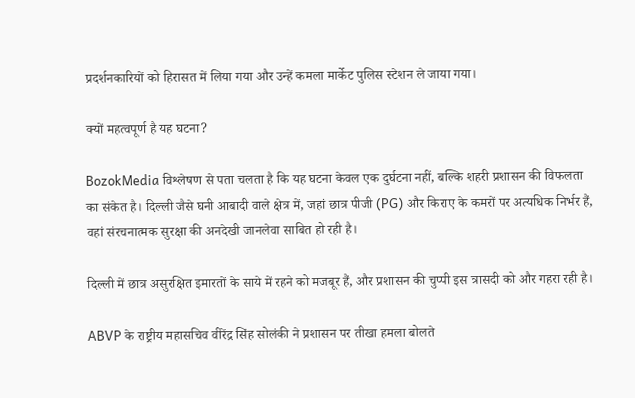प्रदर्शनकारियों को हिरासत में लिया गया और उन्हें कमला मार्केट पुलिस स्टेशन ले जाया गया।

क्यों महत्वपूर्ण है यह घटना?

BozokMedia विश्लेषण से पता चलता है कि यह घटना केवल एक दुर्घटना नहीं, बल्कि शहरी प्रशासन की विफलता का संकेत है। दिल्ली जैसे घनी आबादी वाले क्षेत्र में, जहां छात्र पीजी (PG) और किराए के कमरों पर अत्यधिक निर्भर हैं, वहां संरचनात्मक सुरक्षा की अनदेखी जानलेवा साबित हो रही है।

दिल्ली में छात्र असुरक्षित इमारतों के साये में रहने को मजबूर हैं, और प्रशासन की चुप्पी इस त्रासदी को और गहरा रही है।

ABVP के राष्ट्रीय महासचिव वीरेंद्र सिंह सोलंकी ने प्रशासन पर तीखा हमला बोलते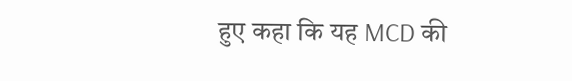हुए कहा कि यह MCD की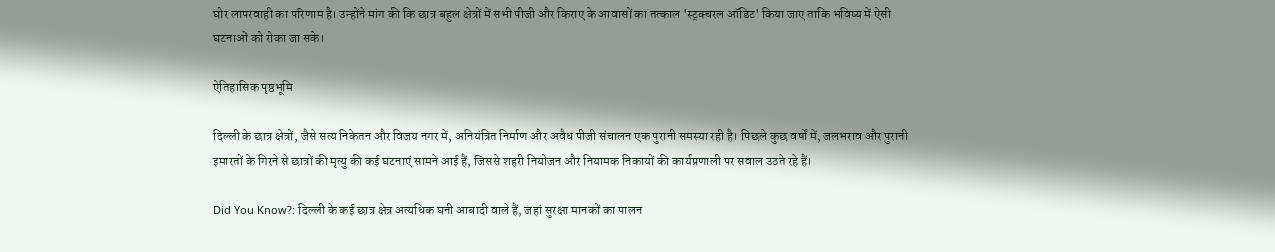घोर लापरवाही का परिणाम है। उन्होंने मांग की कि छात्र बहुल क्षेत्रों में सभी पीजी और किराए के आवासों का तत्काल 'स्ट्रक्चरल ऑडिट' किया जाए ताकि भविष्य में ऐसी घटनाओं को रोका जा सके।

ऐतिहासिक पृष्ठभूमि

दिल्ली के छात्र क्षेत्रों, जैसे सत्य निकेतन और विजय नगर में, अनियंत्रित निर्माण और अवैध पीजी संचालन एक पुरानी समस्या रही है। पिछले कुछ वर्षों में, जलभराव और पुरानी इमारतों के गिरने से छात्रों की मृत्यु की कई घटनाएं सामने आई हैं, जिससे शहरी नियोजन और नियामक निकायों की कार्यप्रणाली पर सवाल उठते रहे हैं।

Did You Know?: दिल्ली के कई छात्र क्षेत्र अत्यधिक घनी आबादी वाले हैं, जहां सुरक्षा मानकों का पालन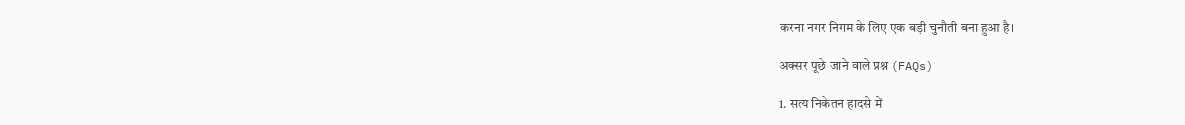करना नगर निगम के लिए एक बड़ी चुनौती बना हुआ है।

अक्सर पूछे जाने वाले प्रश्न (FAQs)

1. सत्य निकेतन हादसे में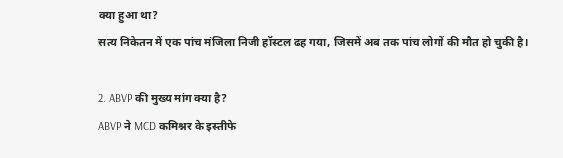क्या हुआ था?
सत्य निकेतन में एक पांच मंजिला निजी हॉस्टल ढह गया, जिसमें अब तक पांच लोगों की मौत हो चुकी है।

2. ABVP की मुख्य मांग क्या है?
ABVP ने MCD कमिश्नर के इस्तीफे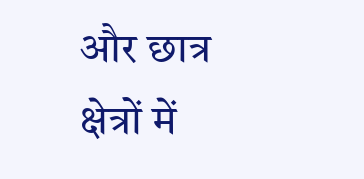और छात्र क्षेत्रों में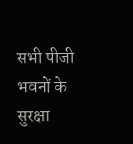सभी पीजी भवनों के सुरक्षा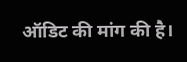ऑडिट की मांग की है।